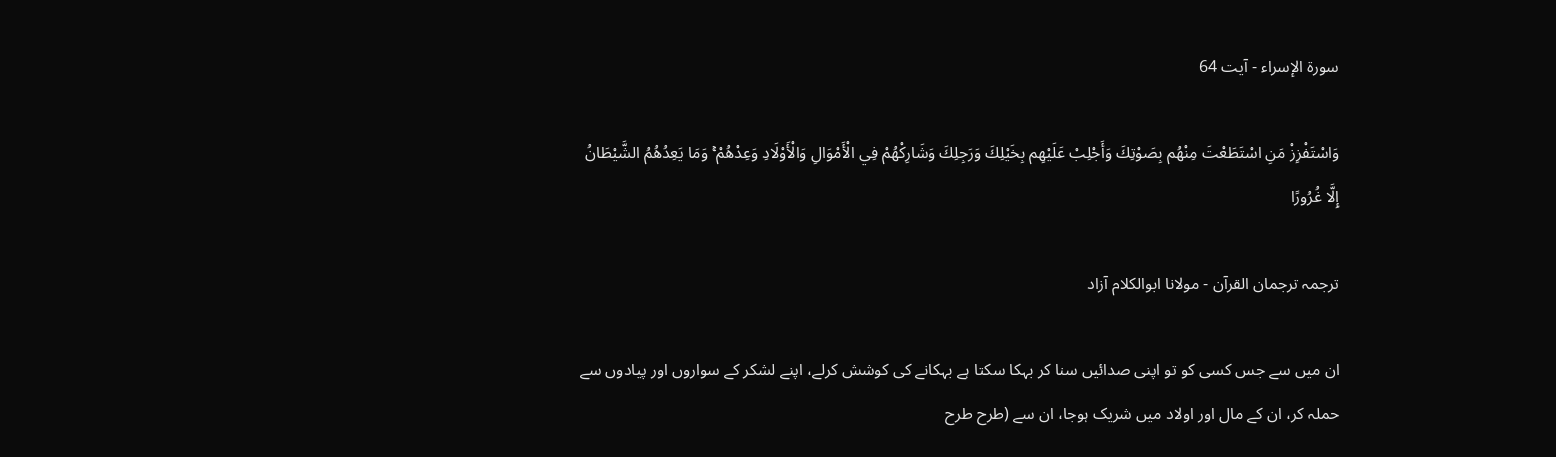سورة الإسراء - آیت 64

وَاسْتَفْزِزْ مَنِ اسْتَطَعْتَ مِنْهُم بِصَوْتِكَ وَأَجْلِبْ عَلَيْهِم بِخَيْلِكَ وَرَجِلِكَ وَشَارِكْهُمْ فِي الْأَمْوَالِ وَالْأَوْلَادِ وَعِدْهُمْ ۚ وَمَا يَعِدُهُمُ الشَّيْطَانُ إِلَّا غُرُورًا

ترجمہ ترجمان القرآن - مولانا ابوالکلام آزاد

ان میں سے جس کسی کو تو اپنی صدائیں سنا کر بہکا سکتا ہے بہکانے کی کوشش کرلے، اپنے لشکر کے سواروں اور پیادوں سے حملہ کر، ان کے مال اور اولاد میں شریک ہوجا، ان سے (طرح طرح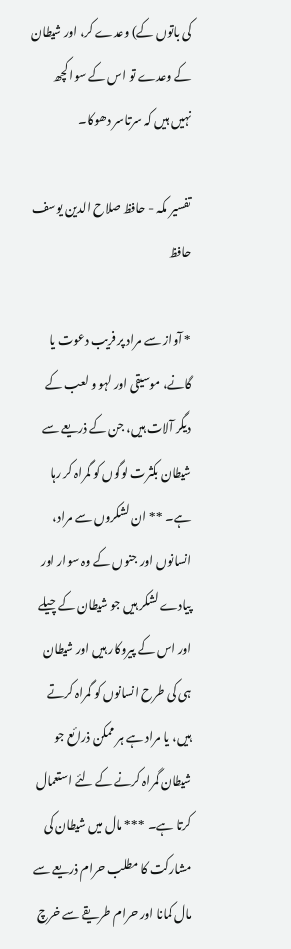کی باتوں کے) وعدے کر، اور شیطان کے وعدے تو اس کے سوا کچھ نہیں ہیں کہ سرتاسر دھوکا۔

تفسیر مکہ - حافظ صلاح الدین یوسف حافظ

* آواز سے مراد پر فریب دعوت یا گانے، موسیقی اور لہو و لعب کے دیگر آلات ہیں، جن کے ذریعے سے شیطان بکثرت لوگوں کو گمراہ کر رہا ہے۔ ** ان لشکروں سے مراد، انسانوں اور جنوں کے وہ سوار اور پیادے لشکر ہیں جو شیطان کے چیلے اور اس کے پیروکار ہیں اور شیطان ہی کی طرح انسانوں کو گمراہ کرتے ہیں، یا مراد ہے ہر ممکن ذرائع جو شیطان گمراہ کرنے کے لئے استعمال کرتا ہے۔ *** مال میں شیطان کی مشارکت کا مطلب حرام ذریعے سے مال کمانا اور حرام طریقے سے خرچ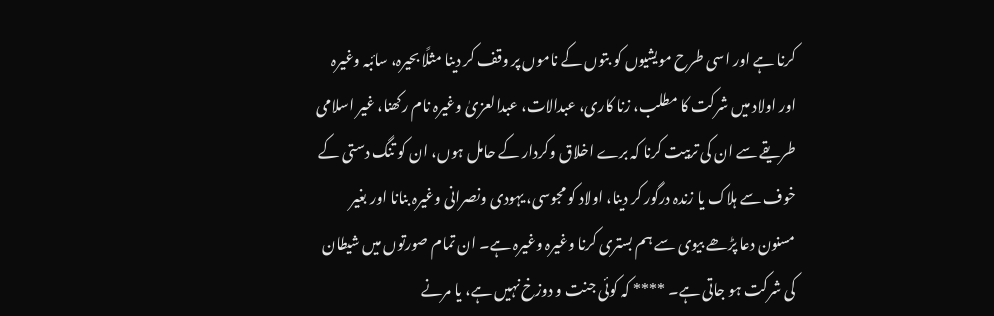کرنا ہے اور اسی طرح مویشیوں کو بتوں کے ناموں پر وقف کر دینا مثلًا بحیرہ، سائبہ وغیرہ اور اولاد میں شرکت کا مطلب، زنا کاری، عبدالات، عبدالعزیٰ وغیرہ نام رکھنا، غیر اسلامی طریقے سے ان کی تربیت کرنا کہ برے اخلاق وکردار کے حامل ہوں، ان کو تنگ دستی کے خوف سے ہلاک یا زندہ درگور کر دینا، اولاد کو مجوسی، یہودی ونصرانی وغیرہ بنانا اور بغیر مسنون دعا پڑھے بیوی سے ہم بستری کرنا وغیرہ وغیرہ ہے۔ ان تمام صورتوں میں شیطان کی شرکت ہو جاتی ہے۔ **** کہ کوئی جنت و دوزخ نہیں ہے، یا مرنے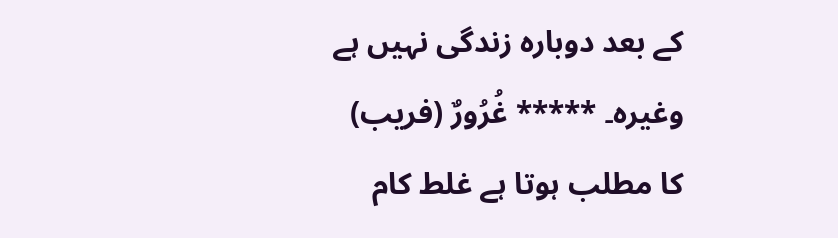کے بعد دوبارہ زندگی نہیں ہے وغیرہ۔ ***** غُرُورٌ (فریب) کا مطلب ہوتا ہے غلط کام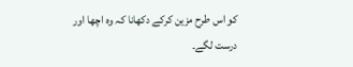کو اس طرح مزین کرکے دکھانا کہ وہ اچھا اور درست لگے۔